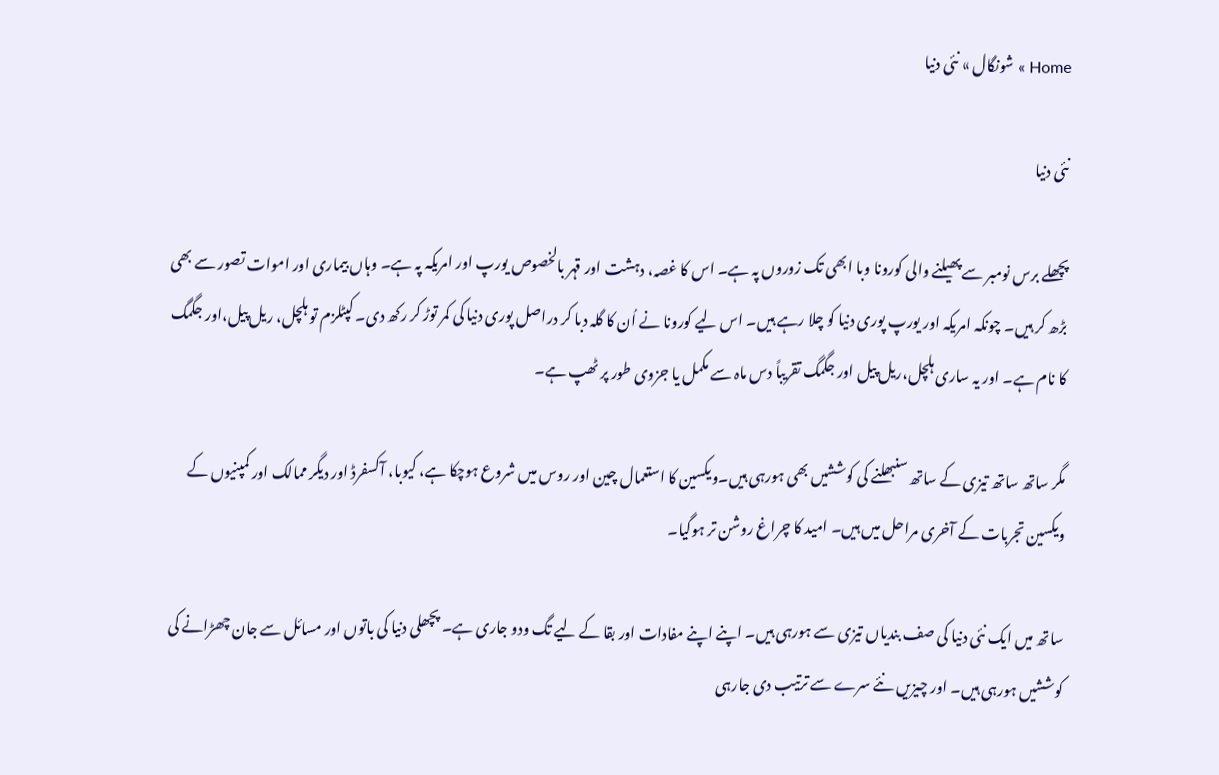Home » شونگال » نئی دنیا

نئی دنیا

پچھلے برس نومبر سے پھیلنے والی کورونا وبا ابھی تک زوروں پہ ہے۔ اس کا غصہ، دہشت اور قہر بالخصوص یورپ اور امریکہ پہ ہے۔ وہاں بیماری اور اموات تصور سے بھی بڑھ کر ہیں۔ چونکہ امریکہ اور یورپ پوری دنیا کو چلا رہے ہیں۔ اس لیے کورونا نے اُن کا گلہ دبا کر دراصل پوری دنیا کی کمر توڑ کر رکھ دی۔ کپٹلزم تو ہلچل، ریل پیل،اور جگمگ کا نام ہے۔ اور یہ ساری ہلچل،ریل پیل اور جگمگ تقریباً دس ماہ سے مکمل یا جزوی طور پر ٹھپ ہے۔

مگر ساتھ ساتھ تیزی کے ساتھ سنبھلنے کی کوششیں بھی ہورہی ہیں۔ویکسین کا استعمال چین اور روس میں شروع ہوچکا ہے، کیوبا، آکسفرڈ اور دیگر ممالک اور کمپنیوں کے ویکسین تجربات کے آخری مراحل میں ہیں۔ امید کا چراغ روشن تر ہوگیا۔

ساتھ میں ایک نئی دنیا کی صف بندیاں تیزی سے ہورہی ہیں۔ اپنے اپنے مفادات اور بقا کے لیے تگ ودو جاری ہے۔ پچھلی دنیا کی باتوں اور مسائل سے جان چھڑانے کی کوششیں ہورہی ہیں۔ اور چیزیں نئے سرے سے ترتیب دی جارہی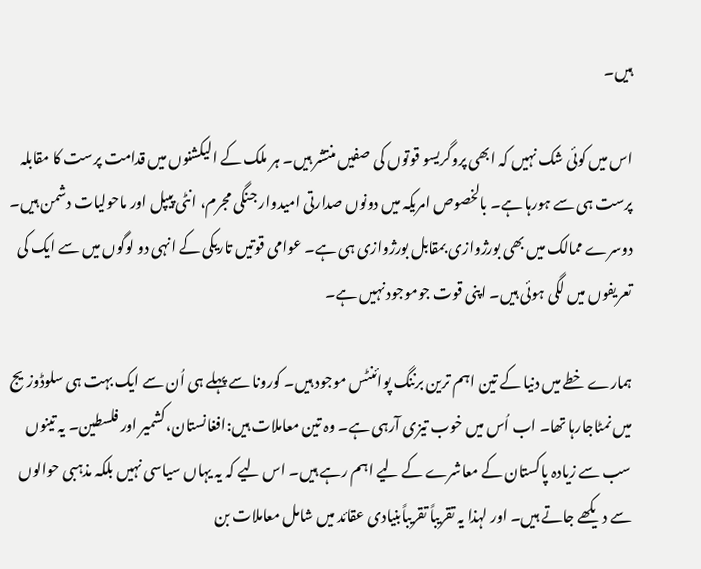ہیں۔

اس میں کوئی شک نہیں کہ ابھی پروگریسو قوتوں کی صفیں منتشر ہیں۔ ہر ملک کے الیکشنوں میں قدامت پرست کا مقابلہ پرست ہی سے ہورہا ہے۔ بالخصوص امریکہ میں دونوں صدارتی امیدوار جنگی مجرم، انٹی پیپل اور ماحولیات دشمن ہیں۔ دوسرے ممالک میں بھی بورژوازی بمقابل بورژوازی ہی ہے۔ عوامی قوتیں تاریکی کے انہی دو لوگوں میں سے ایک کی تعریفوں میں لگی ہوئی ہیں۔ اپنی قوت جوموجود نہیں ہے۔

ہمارے خطے میں دنیا کے تین اہم ترین برننگ پوائنٹس موجود ہیں۔ کورونا سے پہلے ہی اُن سے ایک بہت ہی سلوڈوزیج میں نمٹاجارہا تھا۔ اب اُس میں خوب تیزی آرہی ہے۔ وہ تین معاملات ہیں:افغانستان،کشمیر اور فلسطین۔ یہ تینوں سب سے زیادہ پاکستان کے معاشرے کے لیے اہم رہے ہیں۔ اس لیے کہ یہ یہاں سیاسی نہیں بلکہ مذہبی حوالوں سے دیکھے جاتے ہیں۔ اور لہذا یہ تقریباً تقریباًبنیادی عقائد میں شامل معاملات بن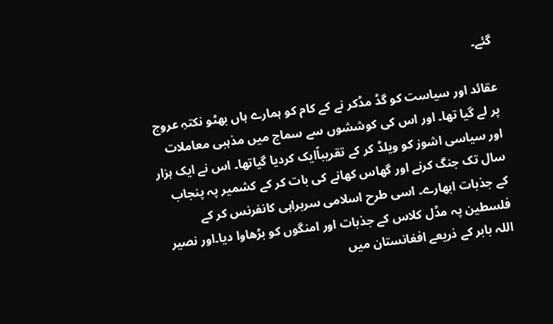گئے۔

عقائد اور سیاست کو گڈ مڈکر نے کے کام کو ہمارے ہاں بھٹو نکتہِ عروج پر لے گیا تھا۔ اور اس کی کوششوں سے سماج میں مذہبی معاملات اور سیاسی اشوز کو ویلڈ کر کے تقریباًایک کردیا گیاتھا۔ اس نے ایک ہزار سال تک جنگ کرنے اور گھاس کھانے کی بات کر کے کشمیر پہ پنجاب کے جذبات ابھارے۔ اسی طرح اسلامی سربراہی کانفرنس کر کے فلسطین پہ مڈل کلاس کے جذبات اور امنگوں کو بڑھاوا دیا۔اور نصیر اللہ بابر کے ذریعے افغانستان میں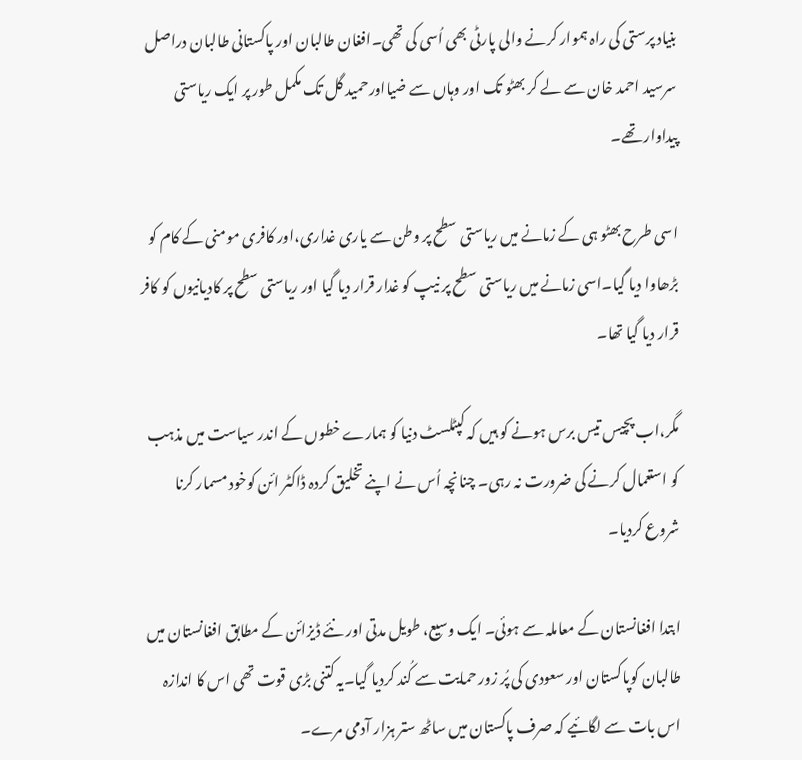بنیاد پرستی کی راہ ہموار کرنے والی پارٹی بھی اُسی کی تھی۔افغان طالبان اور پاکستانی طالبان دراصل سرسید احمد خان سے لے کر بھٹو تک اور وہاں سے ضیااورحمید گل تک مکمل طور پر ایک ریاستی پیداوار تھے۔

اسی طرح بھٹو ہی کے زمانے میں ریاستی سطح پر وطن سے یاری غداری،اور کافری مومنی کے کام کو بڑھاوا دیا گیا۔اسی زمانے میں ریاستی سطح پر نیپ کو غدار قرار دیا گیا اور ریاستی سطح پر کادیانیوں کو کافر قرار دیا گیا تھا۔

مگر،اب پچیس تیس برس ہونے کو ہیں کہ کپٹلسٹ دنیا کو ہمارے خطوں کے اندر سیاست میں مذہب کو استعمال کرنے کی ضرورت نہ رہی۔ چنانچہ اُس نے اپنے تخلیق کردہ ڈاکٹر ائن کوخود مسمار کرنا شروع کردیا۔

ابتدا افغانستان کے معاملہ سے ہوئی۔ ایک وسیع، طویل مدتی اور نئے ڈیزائن کے مطابق افغانستان میں طالبان کوپاکستان اور سعودی کی پُر زور حمایت سے کُند کردیا گیا۔یہ کتنی بڑی قوت تھی اس کا اندازہ اس بات سے لگائیے کہ صرف پاکستان میں ساٹھ ستر ہزار آدمی مرے۔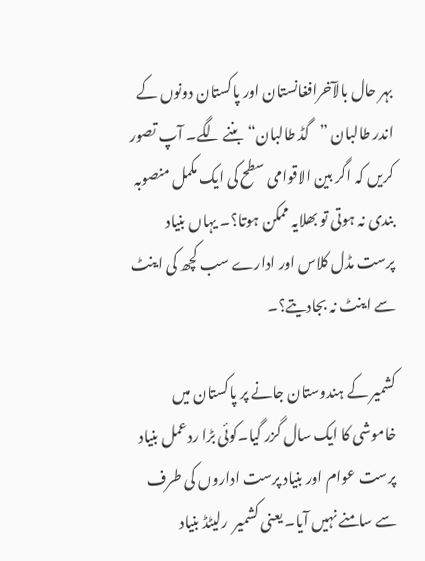بہر حال بالآخرافغانستان اور پاکستان دونوں کے اندر طالبان ”گڈ طالبان“بننے لگے۔ آپ تصور کریں کہ اگر بین الاقوامی سطح کی ایک مکمل منصوبہ بندی نہ ہوتی تو بھلایہ ممکن ہوتا؟۔ یہاں بنیاد پرست مڈل کلاس اور ادارے سب کچھ کی اینٹ سے اینٹ نہ بجادیتے؟۔

کشمیر کے ہندوستان جانے پر پاکستان میں خاموشی کا ایک سال گزر گیا۔کوئی بڑا ردعمل بنیاد پرست عوام اور بنیاد پرست اداروں کی طرف سے سامنے نہیں آیا۔ یعنی کشمیر  رلیٹڈ بنیاد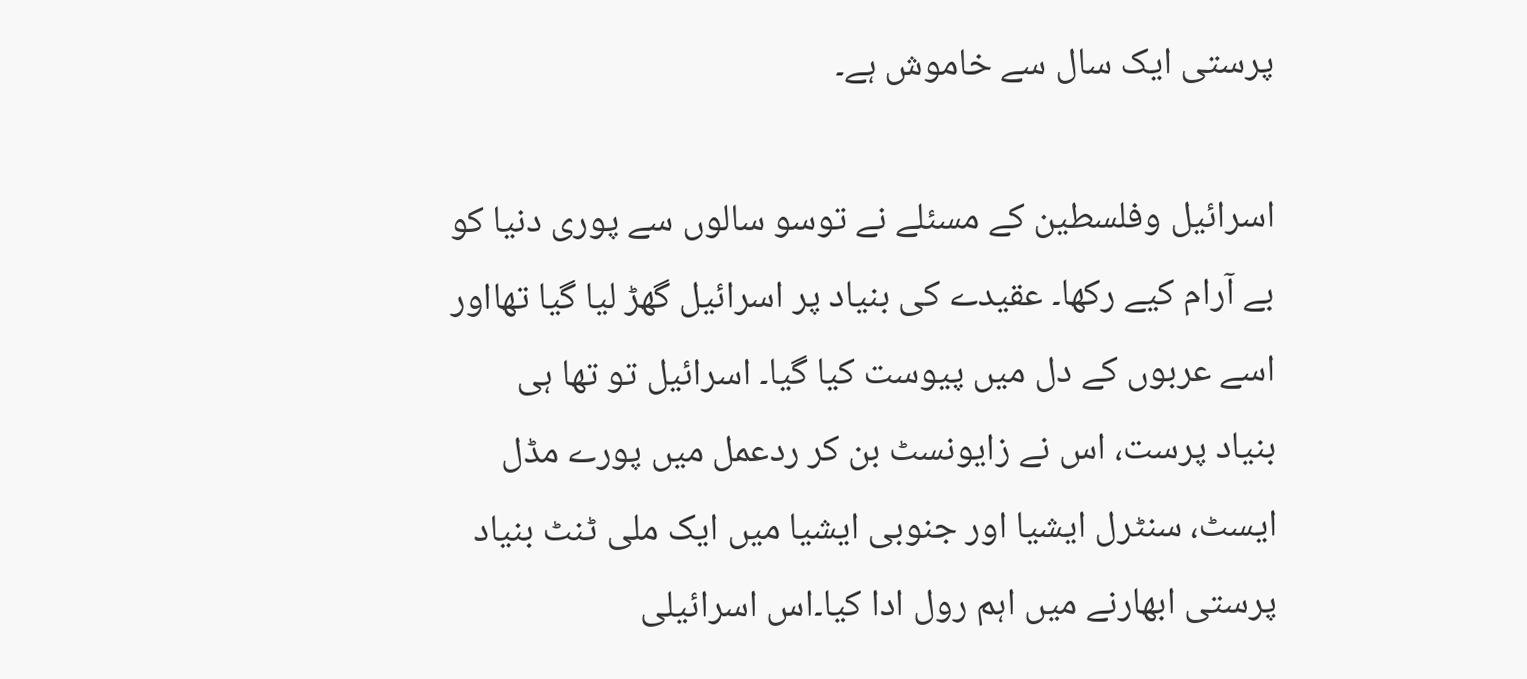پرستی ایک سال سے خاموش ہے۔

اسرائیل وفلسطین کے مسئلے نے توسو سالوں سے پوری دنیا کو بے آرام کیے رکھا۔ عقیدے کی بنیاد پر اسرائیل گھڑ لیا گیا تھااور اسے عربوں کے دل میں پیوست کیا گیا۔ اسرائیل تو تھا ہی بنیاد پرست، اس نے زایونسٹ بن کر ردعمل میں پورے مڈل ایسٹ، سنٹرل ایشیا اور جنوبی ایشیا میں ایک ملی ٹنٹ بنیاد پرستی ابھارنے میں اہم رول ادا کیا۔اس اسرائیلی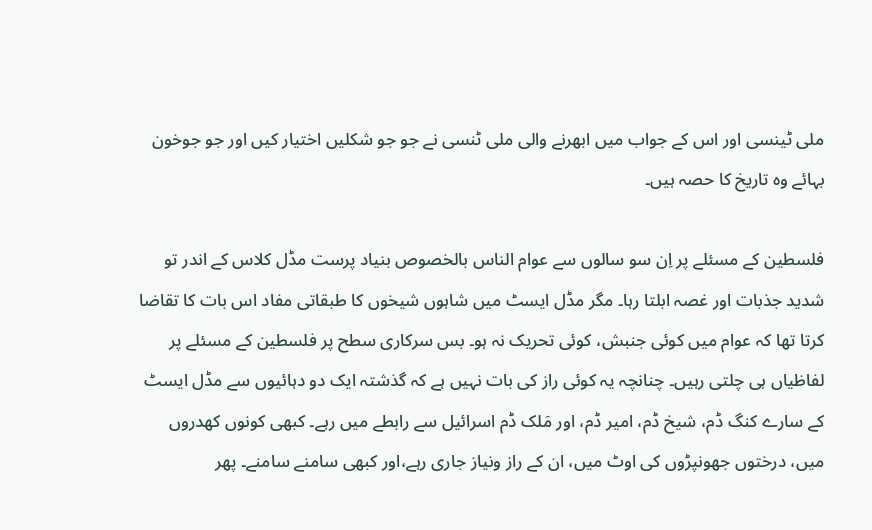ملی ٹینسی اور اس کے جواب میں ابھرنے والی ملی ٹنسی نے جو جو شکلیں اختیار کیں اور جو جوخون بہائے وہ تاریخ کا حصہ ہیں۔

فلسطین کے مسئلے پر اِن سو سالوں سے عوام الناس بالخصوص بنیاد پرست مڈل کلاس کے اندر تو شدید جذبات اور غصہ ابلتا رہا۔ مگر مڈل ایسٹ میں شاہوں شیخوں کا طبقاتی مفاد اس بات کا تقاضا کرتا تھا کہ عوام میں کوئی جنبش، کوئی تحریک نہ ہو۔ بس سرکاری سطح پر فلسطین کے مسئلے پر لفاظیاں ہی چلتی رہیں۔ چنانچہ یہ کوئی راز کی بات نہیں ہے کہ گذشتہ ایک دو دہائیوں سے مڈل ایسٹ کے سارے کنگ ڈم، شیخ ڈم، امیر ڈم، اور مَلک ڈم اسرائیل سے رابطے میں رہے۔ کبھی کونوں کھدروں میں، درختوں جھونپڑوں کی اوٹ میں، ان کے راز ونیاز جاری رہے،اور کبھی سامنے سامنے۔ پھر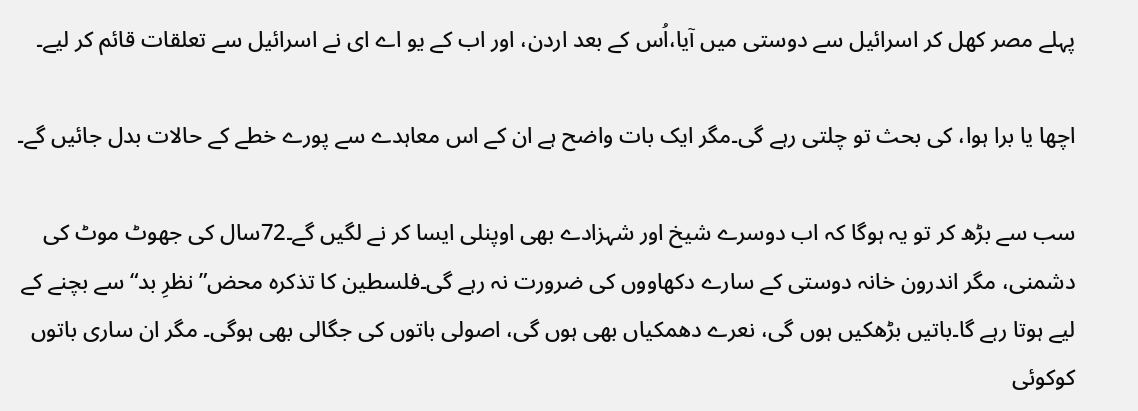پہلے مصر کھل کر اسرائیل سے دوستی میں آیا،اُس کے بعد اردن، اور اب کے یو اے ای نے اسرائیل سے تعلقات قائم کر لیے۔

اچھا یا برا ہوا، کی بحث تو چلتی رہے گی۔مگر ایک بات واضح ہے ان کے اس معاہدے سے پورے خطے کے حالات بدل جائیں گے۔

سب سے بڑھ کر تو یہ ہوگا کہ اب دوسرے شیخ اور شہزادے بھی اوپنلی ایسا کر نے لگیں گے۔72سال کی جھوٹ موٹ کی دشمنی، مگر اندرون خانہ دوستی کے سارے دکھاووں کی ضرورت نہ رہے گی۔فلسطین کا تذکرہ محض”نظرِ بد“ سے بچنے کے لیے ہوتا رہے گا۔باتیں بڑھکیں ہوں گی، نعرے دھمکیاں بھی ہوں گی، اصولی باتوں کی جگالی بھی ہوگی۔ مگر ان ساری باتوں کوکوئی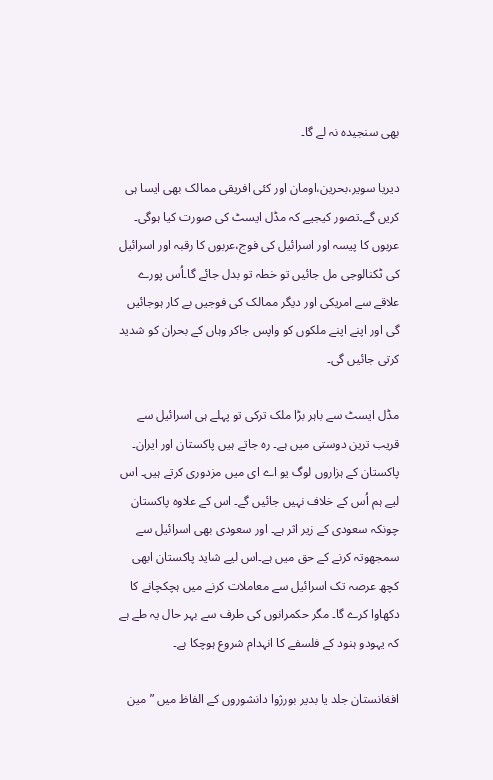بھی سنجیدہ نہ لے گا۔

دیریا سویر،بحرین،اومان اور کئی افریقی ممالک بھی ایسا ہی کریں گے۔تصور کیجیے کہ مڈل ایسٹ کی صورت کیا ہوگی۔ عربوں کا پیسہ اور اسرائیل کی فوج،عربوں کا رقبہ اور اسرائیل کی ٹکنالوجی مل جائیں تو خطہ تو بدل جائے گا۔اُس پورے علاقے سے امریکی اور دیگر ممالک کی فوجیں بے کار ہوجائیں گی اور اپنے اپنے ملکوں کو واپس جاکر وہاں کے بحران کو شدید کرتی جائیں گی۔

مڈل ایسٹ سے باہر بڑا ملک ترکی تو پہلے ہی اسرائیل سے قریب ترین دوستی میں ہے۔ رہ جاتے ہیں پاکستان اور ایران۔ پاکستان کے ہزاروں لوگ یو اے ای میں مزدوری کرتے ہیں۔ اس لیے ہم اُس کے خلاف نہیں جائیں گے۔ اس کے علاوہ پاکستان چونکہ سعودی کے زیر اثر ہے۔ اور سعودی بھی اسرائیل سے سمجھوتہ کرنے کے حق میں ہے۔اس لیے شاید پاکستان ابھی کچھ عرصہ تک اسرائیل سے معاملات کرنے میں ہچکچانے کا دکھاوا کرے گا۔ مگر حکمرانوں کی طرف سے بہر حال یہ طے ہے کہ یہودو ہنود کے فلسفے کا انہدام شروع ہوچکا ہے۔

افغانستان جلد یا بدیر بورژوا دانشوروں کے الفاظ میں ”مین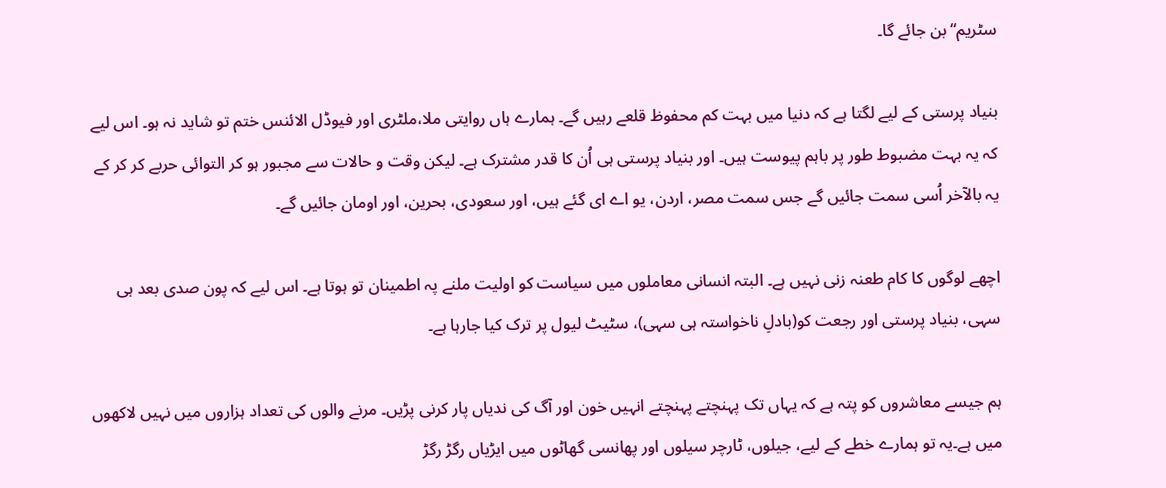سٹریم“ بن جائے گا۔

بنیاد پرستی کے لیے لگتا ہے کہ دنیا میں بہت کم محفوظ قلعے رہیں گے۔ ہمارے ہاں روایتی ملا،ملٹری اور فیوڈل الائنس ختم تو شاید نہ ہو۔ اس لیے کہ یہ بہت مضبوط طور پر باہم پیوست ہیں۔ اور بنیاد پرستی ہی اُن کا قدر مشترک ہے۔ لیکن وقت و حالات سے مجبور ہو کر التوائی حربے کر کر کے یہ بالآخر اُسی سمت جائیں گے جس سمت مصر، اردن، یو اے ای گئے ہیں، اور سعودی، بحرین، اور اومان جائیں گے۔

اچھے لوگوں کا کام طعنہ زنی نہیں ہے۔ البتہ انسانی معاملوں میں سیاست کو اولیت ملنے پہ اطمینان تو ہوتا ہے۔ اس لیے کہ پون صدی بعد ہی سہی، بنیاد پرستی اور رجعت کو(بادلِ ناخواستہ ہی سہی)، سٹیٹ لیول پر ترک کیا جارہا ہے۔

ہم جیسے معاشروں کو پتہ ہے کہ یہاں تک پہنچتے پہنچتے انہیں خون اور آگ کی ندیاں پار کرنی پڑیں۔ مرنے والوں کی تعداد ہزاروں میں نہیں لاکھوں میں ہے۔یہ تو ہمارے خطے کے لیے، جیلوں، ٹارچر سیلوں اور پھانسی گھاٹوں میں ایڑیاں رگڑ رگڑ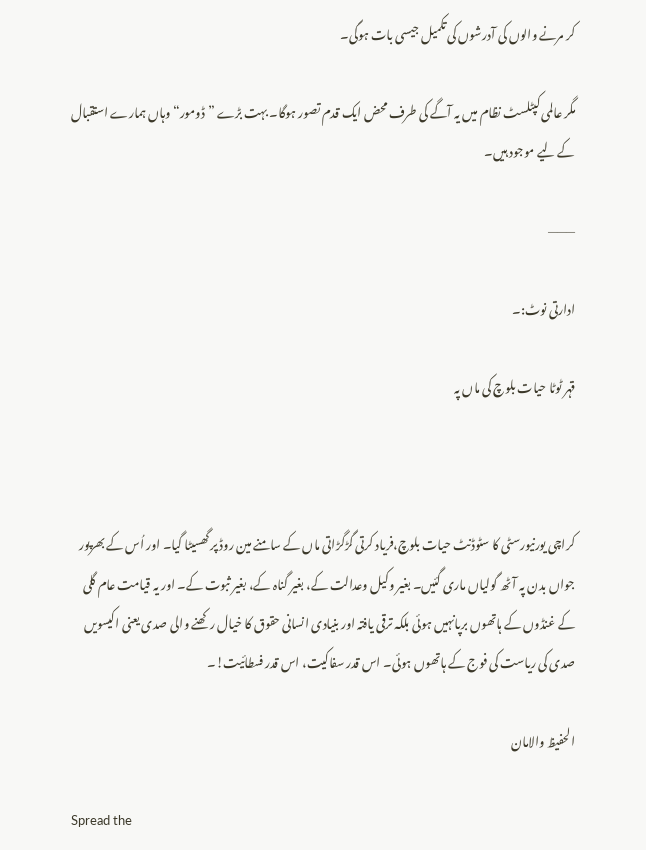کر مرنے والوں کی آدرشوں کی تکمیل جیسی بات ہوگی۔

مگر عالمی کپٹلسٹ نظام میں یہ آگے کی طرف محض ایک قدم تصور ہوگا۔ بہت بڑے ”ڈومور“ وہاں ہمارے استقبال کے لیے موجود ہیں۔

———

ادارتی نوٹ:۔

قہر ٹوٹا حیات بلوچ کی ماں پہ



کراچی یورنیورسٹی کا سٹوڈنٹ حیات بلوچ،فریاد کرتی گڑگڑاتی ماں کے سامنے مین روڈ پر گھسیٹا گیا۔ اور اُس کے بھرپور جواں بدن پہ آٹھ گولیاں ماری گئیں۔ بغیر وکیل وعدالت کے، بغیر گناہ کے، بغیر ثبوت کے۔ اور یہ قیامت عام گلی کے غنڈوں کے ہاتھوں برپانہیں ہوئی بلکہ ترقی یافتہ اور بنیادی انسانی حقوق کا خیال رکھنے والی صدی یعنی اکیسویں صدی کی ریاست کی فوج کے ہاتھوں ہوئی۔ اس قدر سفاکیت، اس قدر فسطائیت!۔

الحفیظ والامان

Spread the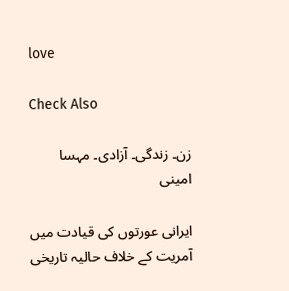love

Check Also

زن۔ زندگی۔ آزادی۔ مہسا  امینی

ایرانی عورتوں کی قیادت میں آمریت کے خلاف حالیہ تاریخی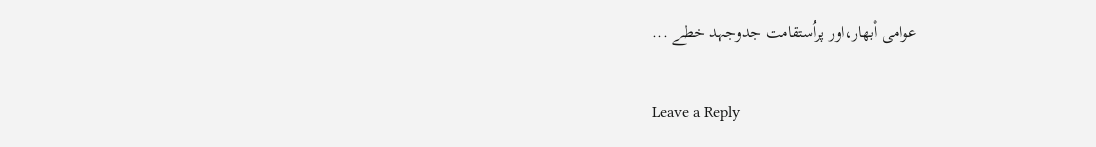عوامی اْبھار،اور پراُستقامت جدوجہد خطے ...

Leave a Reply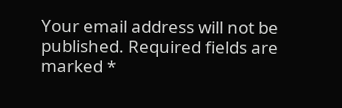Your email address will not be published. Required fields are marked *